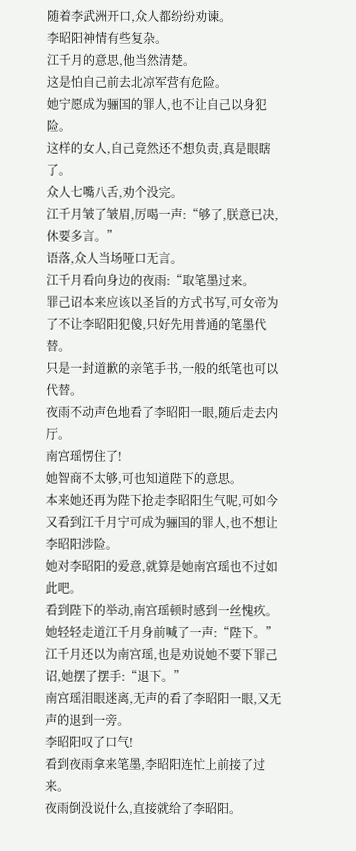随着李武洲开口,众人都纷纷劝谏。
李昭阳神情有些复杂。
江千月的意思,他当然清楚。
这是怕自己前去北凉军营有危险。
她宁愿成为骊国的罪人,也不让自己以身犯险。
这样的女人,自己竟然还不想负责,真是眼瞎了。
众人七嘴八舌,劝个没完。
江千月皱了皱眉,厉喝一声:“够了,朕意已决,休要多言。”
语落,众人当场哑口无言。
江千月看向身边的夜雨:“取笔墨过来。
罪己诏本来应该以圣旨的方式书写,可女帝为了不让李昭阳犯傻,只好先用普通的笔墨代替。
只是一封道歉的亲笔手书,一般的纸笔也可以代替。
夜雨不动声色地看了李昭阳一眼,随后走去内厅。
南宫瑶愣住了!
她智商不太够,可也知道陛下的意思。
本来她还再为陛下抢走李昭阳生气呢,可如今又看到江千月宁可成为骊国的罪人,也不想让李昭阳涉险。
她对李昭阳的爱意,就算是她南宫瑶也不过如此吧。
看到陛下的举动,南宫瑶顿时感到一丝愧疚。
她轻轻走道江千月身前喊了一声:“陛下。”
江千月还以为南宫瑶,也是劝说她不要下罪己诏,她摆了摆手:“退下。”
南宫瑶泪眼迷离,无声的看了李昭阳一眼,又无声的退到一旁。
李昭阳叹了口气!
看到夜雨拿来笔墨,李昭阳连忙上前接了过来。
夜雨倒没说什么,直接就给了李昭阳。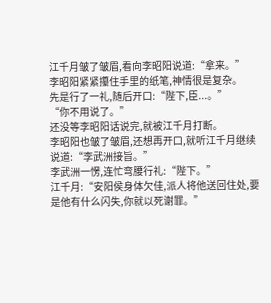江千月皱了皱眉,看向李昭阳说道:“拿来。”
李昭阳紧紧攥住手里的纸笔,神情很是复杂。
先是行了一礼,随后开口:“陛下,臣...。”
“你不用说了。”
还没等李昭阳话说完,就被江千月打断。
李昭阳也皱了皱眉,还想再开口,就听江千月继续说道:“李武洲接旨。”
李武洲一愣,连忙弯腰行礼:“陛下。”
江千月:“安阳侯身体欠佳,派人将他送回住处,要是他有什么闪失,你就以死谢罪。”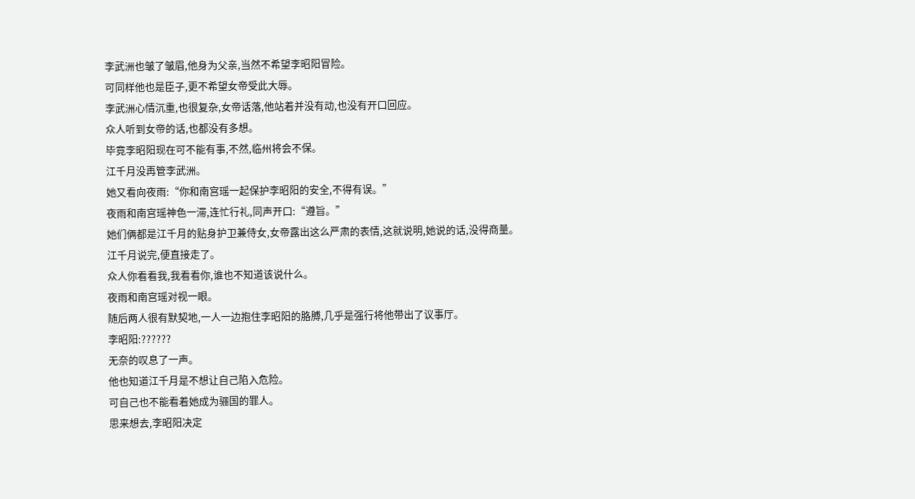李武洲也皱了皱眉,他身为父亲,当然不希望李昭阳冒险。
可同样他也是臣子,更不希望女帝受此大辱。
李武洲心情沉重,也很复杂,女帝话落,他站着并没有动,也没有开口回应。
众人听到女帝的话,也都没有多想。
毕竟李昭阳现在可不能有事,不然,临州将会不保。
江千月没再管李武洲。
她又看向夜雨:“你和南宫瑶一起保护李昭阳的安全,不得有误。”
夜雨和南宫瑶神色一滞,连忙行礼,同声开口:“遵旨。”
她们俩都是江千月的贴身护卫兼侍女,女帝露出这么严肃的表情,这就说明,她说的话,没得商量。
江千月说完,便直接走了。
众人你看看我,我看看你,谁也不知道该说什么。
夜雨和南宫瑶对视一眼。
随后两人很有默契地,一人一边抱住李昭阳的胳膊,几乎是强行将他带出了议事厅。
李昭阳:??????
无奈的叹息了一声。
他也知道江千月是不想让自己陷入危险。
可自己也不能看着她成为骊国的罪人。
思来想去,李昭阳决定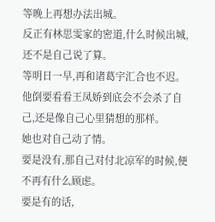等晚上再想办法出城。
反正有林思雯家的密道,什么时候出城,还不是自己说了算。
等明日一早,再和诸葛宇汇合也不迟。
他倒要看看王凤娇到底会不会杀了自己,还是像自己心里猜想的那样。
她也对自己动了情。
要是没有,那自己对付北凉军的时候,便不再有什么顾虑。
要是有的话,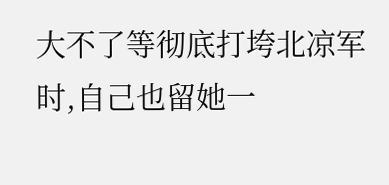大不了等彻底打垮北凉军时,自己也留她一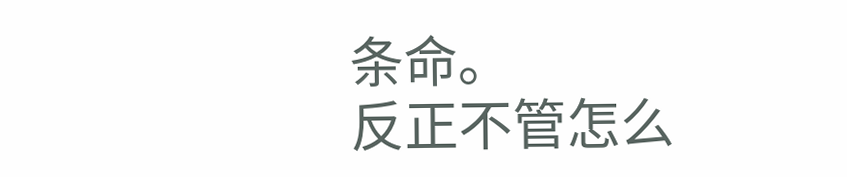条命。
反正不管怎么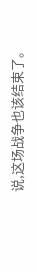说,这场战争也该结束了。